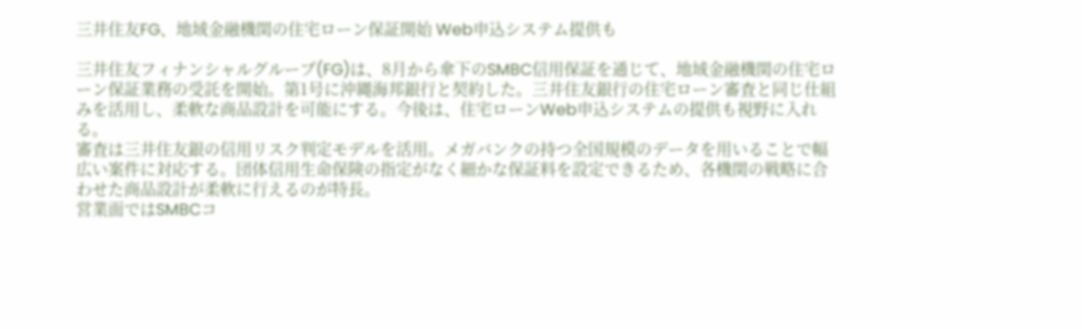三井住友FG、地域金融機関の住宅ローン保証開始 Web申込システム提供も

三井住友フィナンシャルグループ(FG)は、8月から傘下のSMBC信用保証を通じて、地域金融機関の住宅ローン保証業務の受託を開始。第1号に沖縄海邦銀行と契約した。三井住友銀行の住宅ローン審査と同じ仕組みを活用し、柔軟な商品設計を可能にする。今後は、住宅ローンWeb申込システムの提供も視野に入れる。
審査は三井住友銀の信用リスク判定モデルを活用。メガバンクの持つ全国規模のデータを用いることで幅広い案件に対応する。団体信用生命保険の指定がなく細かな保証料を設定できるため、各機関の戦略に合わせた商品設計が柔軟に行えるのが特長。
営業面ではSMBCコ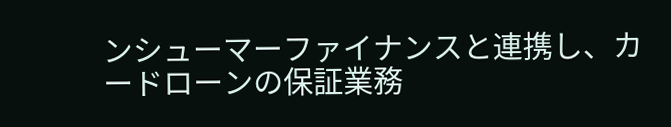ンシューマーファイナンスと連携し、カードローンの保証業務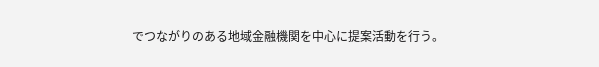でつながりのある地域金融機関を中心に提案活動を行う。